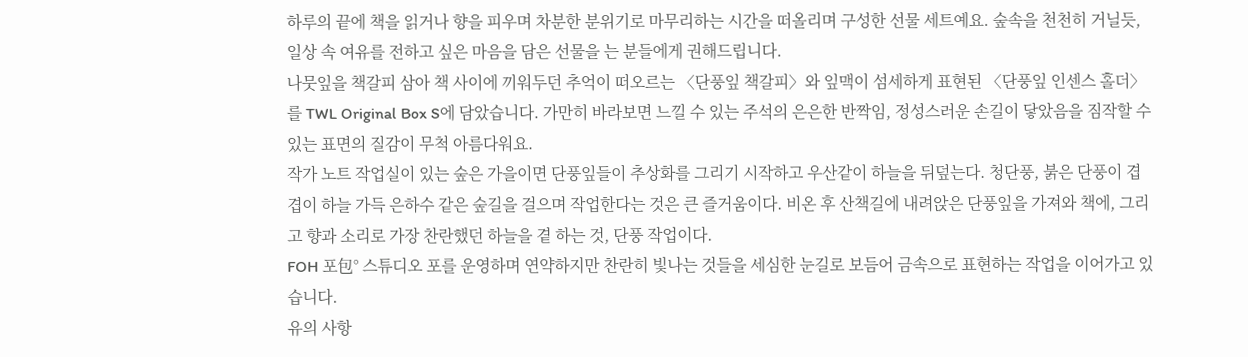하루의 끝에 책을 읽거나 향을 피우며 차분한 분위기로 마무리하는 시간을 떠올리며 구성한 선물 세트예요. 숲속을 천천히 거닐듯, 일상 속 여유를 전하고 싶은 마음을 담은 선물을 는 분들에게 권해드립니다.
나뭇잎을 책갈피 삼아 책 사이에 끼워두던 추억이 떠오르는 〈단풍잎 책갈피〉와 잎맥이 섬세하게 표현된 〈단풍잎 인센스 홀더〉를 TWL Original Box S에 담았습니다. 가만히 바라보면 느낄 수 있는 주석의 은은한 반짝임, 정성스러운 손길이 닿았음을 짐작할 수 있는 표면의 질감이 무척 아름다워요.
작가 노트 작업실이 있는 숲은 가을이면 단풍잎들이 추상화를 그리기 시작하고 우산같이 하늘을 뒤덮는다. 청단풍, 붉은 단풍이 겹겹이 하늘 가득 은하수 같은 숲길을 걸으며 작업한다는 것은 큰 즐거움이다. 비온 후 산책길에 내려앉은 단풍잎을 가져와 책에, 그리고 향과 소리로 가장 찬란했던 하늘을 곁 하는 것, 단풍 작업이다.
FOH 포包° 스튜디오 포를 운영하며 연약하지만 찬란히 빛나는 것들을 세심한 눈길로 보듬어 금속으로 표현하는 작업을 이어가고 있습니다.
유의 사항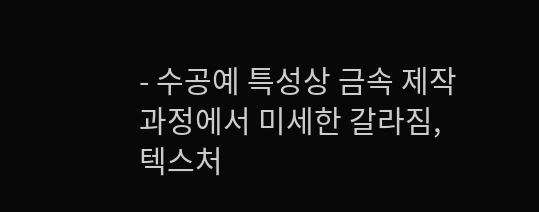- 수공예 특성상 금속 제작 과정에서 미세한 갈라짐, 텍스처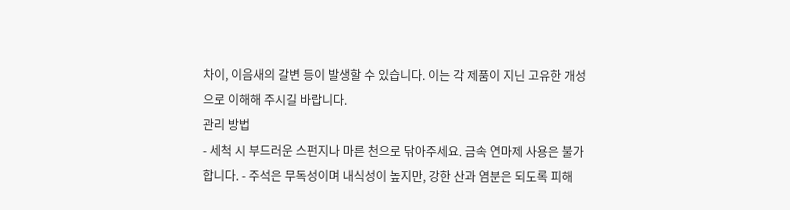차이, 이음새의 갈변 등이 발생할 수 있습니다. 이는 각 제품이 지닌 고유한 개성으로 이해해 주시길 바랍니다.
관리 방법
- 세척 시 부드러운 스펀지나 마른 천으로 닦아주세요. 금속 연마제 사용은 불가합니다. - 주석은 무독성이며 내식성이 높지만, 강한 산과 염분은 되도록 피해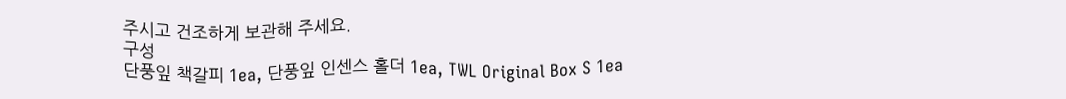주시고 건조하게 보관해 주세요.
구성
단풍잎 책갈피 1ea, 단풍잎 인센스 홀더 1ea, TWL Original Box S 1ea